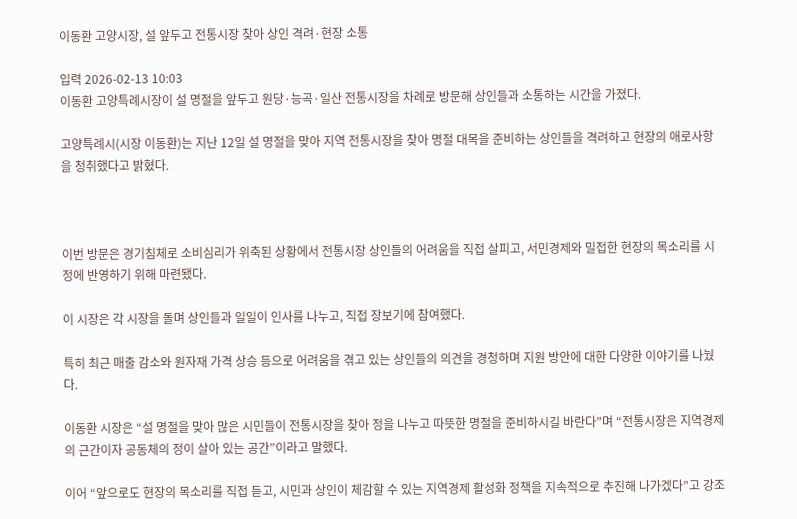이동환 고양시장, 설 앞두고 전통시장 찾아 상인 격려·현장 소통

입력 2026-02-13 10:03
이동환 고양특례시장이 설 명절을 앞두고 원당·능곡·일산 전통시장을 차례로 방문해 상인들과 소통하는 시간을 가졌다.

고양특례시(시장 이동환)는 지난 12일 설 명절을 맞아 지역 전통시장을 찾아 명절 대목을 준비하는 상인들을 격려하고 현장의 애로사항을 청취했다고 밝혔다.



이번 방문은 경기침체로 소비심리가 위축된 상황에서 전통시장 상인들의 어려움을 직접 살피고, 서민경제와 밀접한 현장의 목소리를 시정에 반영하기 위해 마련됐다.

이 시장은 각 시장을 돌며 상인들과 일일이 인사를 나누고, 직접 장보기에 참여했다.

특히 최근 매출 감소와 원자재 가격 상승 등으로 어려움을 겪고 있는 상인들의 의견을 경청하며 지원 방안에 대한 다양한 이야기를 나눴다.

이동환 시장은 “설 명절을 맞아 많은 시민들이 전통시장을 찾아 정을 나누고 따뜻한 명절을 준비하시길 바란다”며 “전통시장은 지역경제의 근간이자 공동체의 정이 살아 있는 공간”이라고 말했다.

이어 “앞으로도 현장의 목소리를 직접 듣고, 시민과 상인이 체감할 수 있는 지역경제 활성화 정책을 지속적으로 추진해 나가겠다”고 강조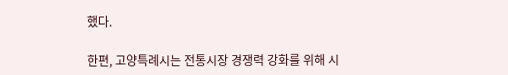했다.

한편, 고양특례시는 전통시장 경쟁력 강화를 위해 시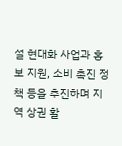설 현대화 사업과 홍보 지원, 소비 촉진 정책 등을 추진하며 지역 상권 활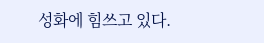성화에 힘쓰고 있다.